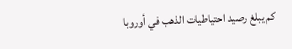كم يبلغ رصيد احتياطيات الذهب في أوروبا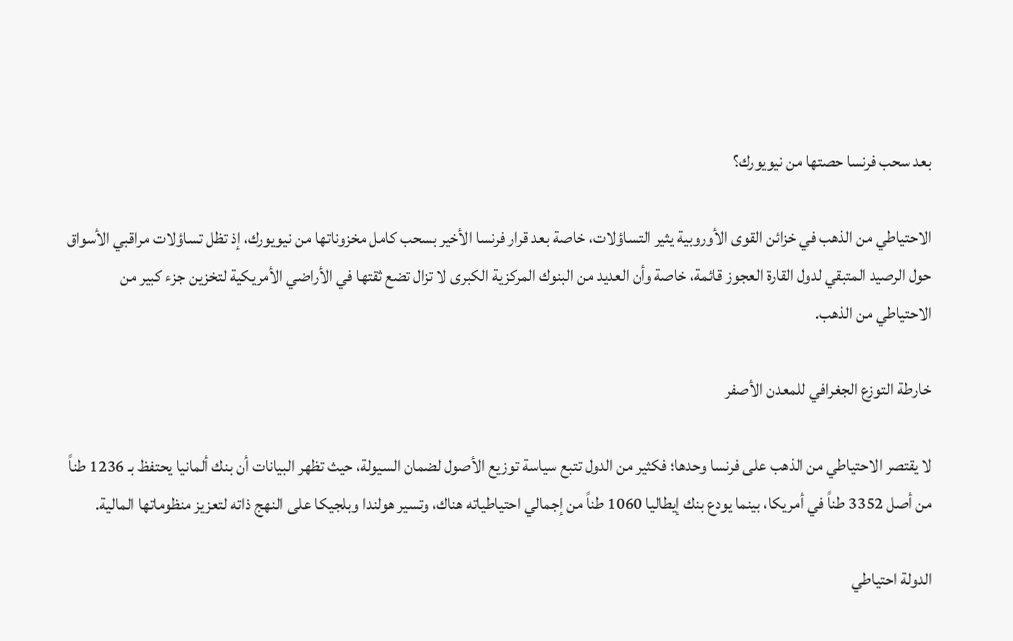بعد سحب فرنسا حصتها من نيويورك؟

الاحتياطي من الذهب في خزائن القوى الأوروبية يثير التساؤلات، خاصة بعد قرار فرنسا الأخير بسحب كامل مخزوناتها من نيويورك، إذ تظل تساؤلات مراقبي الأسواق حول الرصيد المتبقي لدول القارة العجوز قائمة، خاصة وأن العديد من البنوك المركزية الكبرى لا تزال تضع ثقتها في الأراضي الأمريكية لتخزين جزء كبير من الاحتياطي من الذهب.

خارطة التوزع الجغرافي للمعدن الأصفر

لا يقتصر الاحتياطي من الذهب على فرنسا وحدها؛ فكثير من الدول تتبع سياسة توزيع الأصول لضمان السيولة، حيث تظهر البيانات أن بنك ألمانيا يحتفظ بـ 1236 طناً من أصل 3352 طناً في أمريكا، بينما يودع بنك إيطاليا 1060 طناً من إجمالي احتياطياته هناك، وتسير هولندا وبلجيكا على النهج ذاته لتعزيز منظوماتها المالية.

الدولة احتياطي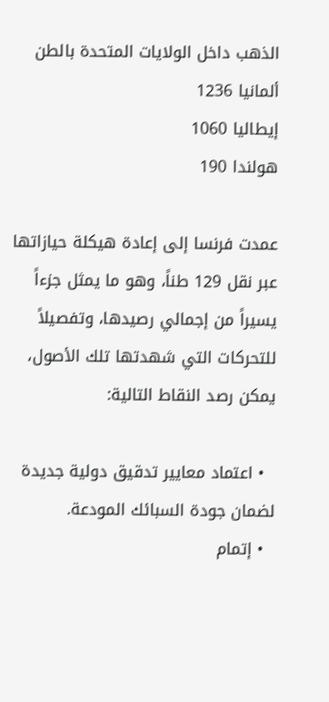الذهب داخل الولايات المتحدة بالطن
ألمانيا 1236
إيطاليا 1060
هولندا 190

عمدت فرنسا إلى إعادة هيكلة حيازاتها عبر نقل 129 طناً، وهو ما يمثل جزءاً يسيراً من إجمالي رصيدها، وتفصيلاً للتحركات التي شهدتها تلك الأصول، يمكن رصد النقاط التالية:

  • اعتماد معايير تدقيق دولية جديدة لضمان جودة السبائك المودعة.
  • إتمام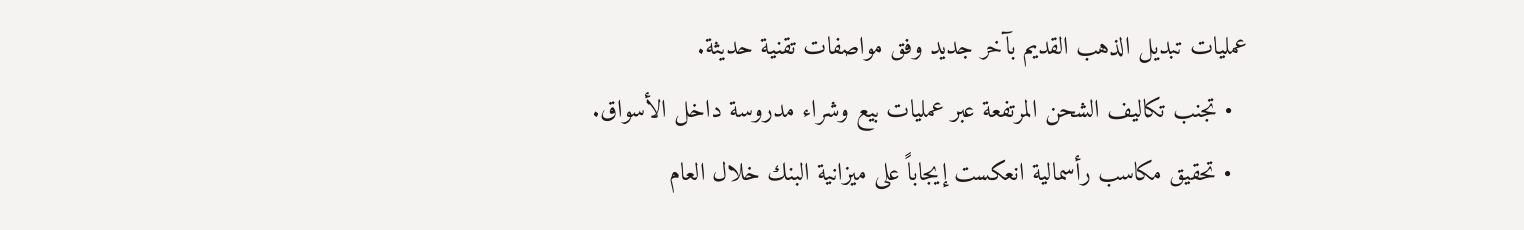عمليات تبديل الذهب القديم بآخر جديد وفق مواصفات تقنية حديثة.
  • تجنب تكاليف الشحن المرتفعة عبر عمليات بيع وشراء مدروسة داخل الأسواق.
  • تحقيق مكاسب رأسمالية انعكست إيجاباً على ميزانية البنك خلال العام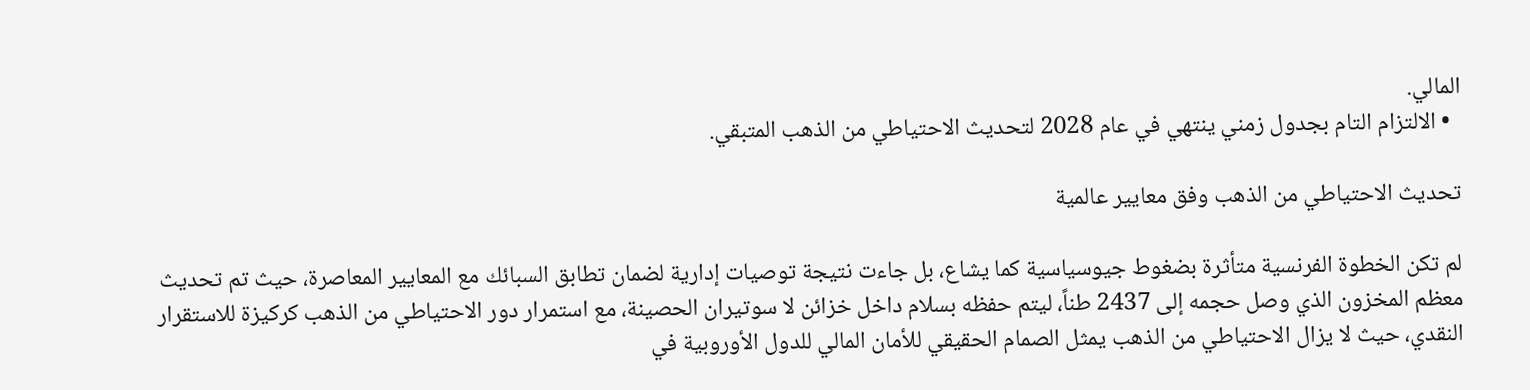المالي.
  • الالتزام التام بجدول زمني ينتهي في عام 2028 لتحديث الاحتياطي من الذهب المتبقي.

تحديث الاحتياطي من الذهب وفق معايير عالمية

لم تكن الخطوة الفرنسية متأثرة بضغوط جيوسياسية كما يشاع، بل جاءت نتيجة توصيات إدارية لضمان تطابق السبائك مع المعايير المعاصرة، حيث تم تحديث معظم المخزون الذي وصل حجمه إلى 2437 طناً، ليتم حفظه بسلام داخل خزائن لا سوتيران الحصينة، مع استمرار دور الاحتياطي من الذهب كركيزة للاستقرار النقدي، حيث لا يزال الاحتياطي من الذهب يمثل الصمام الحقيقي للأمان المالي للدول الأوروبية في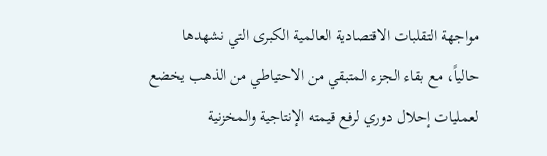مواجهة التقلبات الاقتصادية العالمية الكبرى التي نشهدها حالياً، مع بقاء الجزء المتبقي من الاحتياطي من الذهب يخضع لعمليات إحلال دوري لرفع قيمته الإنتاجية والمخزنية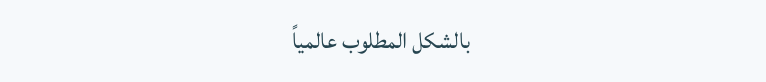بالشكل المطلوب عالمياً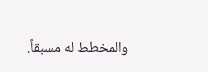والمخطط له مسبقاً.